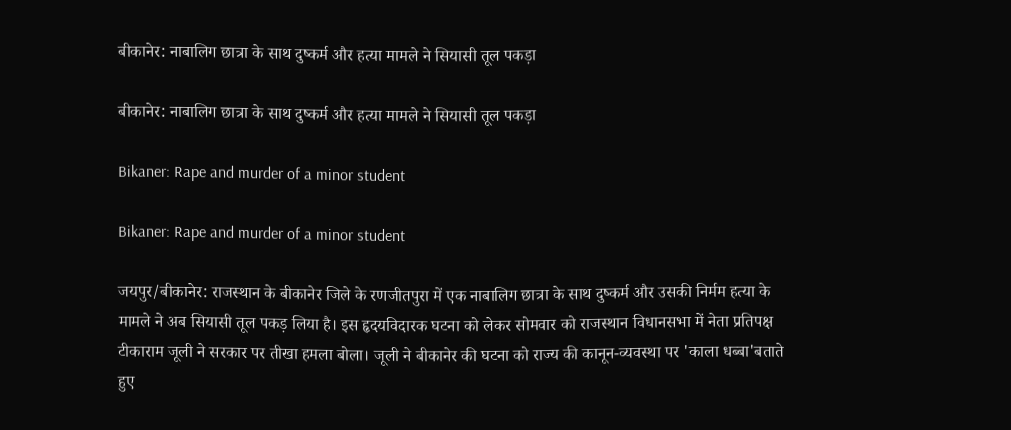बीकानेर: नाबालिग छात्रा के साथ दुष्कर्म और हत्या मामले ने सियासी तूल पकड़ा

बीकानेर: नाबालिग छात्रा के साथ दुष्कर्म और हत्या मामले ने सियासी तूल पकड़ा

Bikaner: Rape and murder of a minor student

Bikaner: Rape and murder of a minor student

जयपुर/बीकानेर: राजस्थान के बीकानेर जिले के रणजीतपुरा में एक नाबालिग छात्रा के साथ दुष्कर्म और उसकी निर्मम हत्या के मामले ने अब सियासी तूल पकड़ लिया है। इस हृदयविदारक घटना को लेकर सोमवार को राजस्थान विधानसभा में नेता प्रतिपक्ष टीकाराम जूली ने सरकार पर तीखा हमला बोला। जूली ने बीकानेर की घटना को राज्य की कानून-व्यवस्था पर 'काला धब्बा'बताते हुए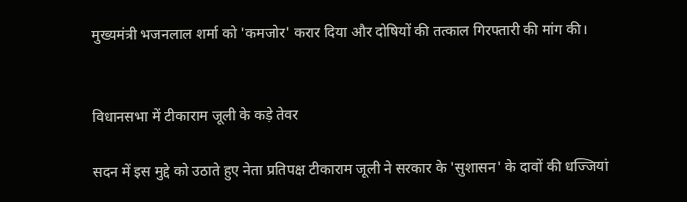मुख्यमंत्री भजनलाल शर्मा को 'कमजोर' करार दिया और दोषियों की तत्काल गिरफ्तारी की मांग की।


विधानसभा में टीकाराम जूली के कड़े तेवर

सदन में इस मुद्दे को उठाते हुए नेता प्रतिपक्ष टीकाराम जूली ने सरकार के 'सुशासन' के दावों की धज्जियां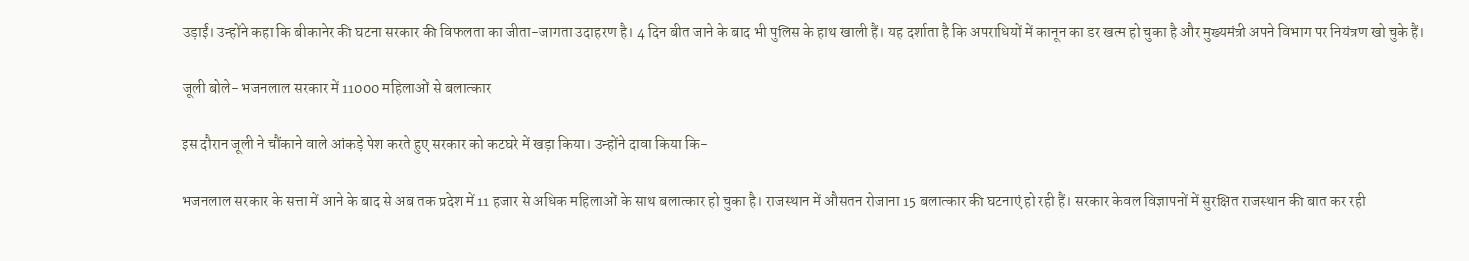उड़ाईं। उन्होंने कहा कि बीकानेर की घटना सरकार की विफलता का जीता-जागता उदाहरण है। 4 दिन बीत जाने के बाद भी पुलिस के हाथ खाली हैं। यह दर्शाता है कि अपराधियों में कानून का डर खत्म हो चुका है और मुख्यमंत्री अपने विभाग पर नियंत्रण खो चुके हैं।

जूली बोले- भजनलाल सरकार में 11000 महिलाओं से बलात्कार

इस दौरान जूली ने चौंकाने वाले आंकड़े पेश करते हुए सरकार को कटघरे में खड़ा किया। उन्होंने दावा किया कि-

भजनलाल सरकार के सत्ता में आने के बाद से अब तक प्रदेश में 11 हजार से अधिक महिलाओं के साथ बलात्कार हो चुका है। राजस्थान में औसतन रोजाना 15 बलात्कार की घटनाएं हो रही हैं। सरकार केवल विज्ञापनों में सुरक्षित राजस्थान की बात कर रही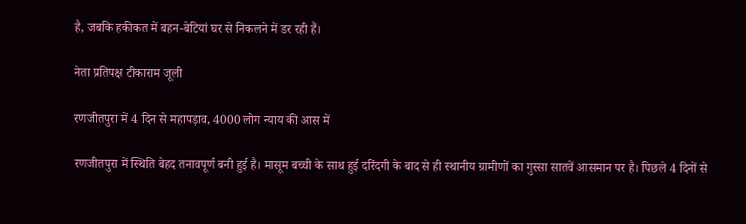है, जबकि हकीकत में बहन-बेटियां घर से निकलने में डर रही हैं।

नेता प्रतिपक्ष टीकाराम जूली

रणजीतपुरा में 4 दिन से महापड़ाव, 4000 लोग न्याय की आस में

रणजीतपुरा में स्थिति बेहद तनावपूर्ण बनी हुई है। मासूम बच्ची के साथ हुई दरिंदगी के बाद से ही स्थानीय ग्रामीणों का गुस्सा सातवें आसमान पर है। पिछले 4 दिनों से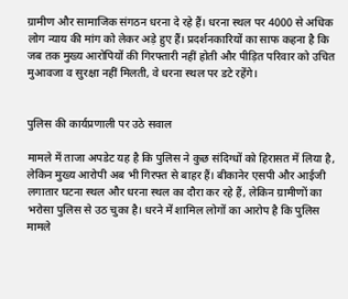ग्रामीण और सामाजिक संगठन धरना दे रहे हैं। धरना स्थल पर 4000 से अधिक लोग न्याय की मांग को लेकर अड़े हुए हैं। प्रदर्शनकारियों का साफ कहना है कि जब तक मुख्य आरोपियों की गिरफ्तारी नहीं होती और पीड़ित परिवार को उचित मुआवजा व सुरक्षा नहीं मिलती, वे धरना स्थल पर डटे रहेंगे।


पुलिस की कार्यप्रणाली पर उठे सवाल

मामले में ताजा अपडेट यह है कि पुलिस ने कुछ संदिग्धों को हिरासत में लिया है, लेकिन मुख्य आरोपी अब भी गिरफ्त से बाहर हैं। बीकानेर एसपी और आईजी लगातार घटना स्थल और धरना स्थल का दौरा कर रहे हैं, लेकिन ग्रामीणों का भरोसा पुलिस से उठ चुका है। धरने में शामिल लोगों का आरोप है कि पुलिस मामले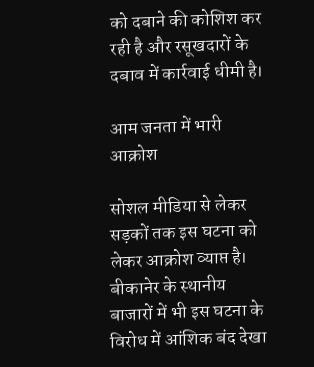को दबाने की कोशिश कर रही है और रसूखदारों के दबाव में कार्रवाई धीमी है।

आम जनता में भारी आक्रोश

सोशल मीडिया से लेकर सड़कों तक इस घटना को लेकर आक्रोश व्याप्त है। बीकानेर के स्थानीय बाजारों में भी इस घटना के विरोध में आंशिक बंद देखा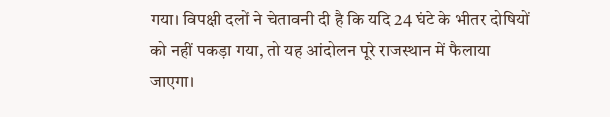गया। विपक्षी दलों ने चेतावनी दी है कि यदि 24 घंटे के भीतर दोषियों को नहीं पकड़ा गया, तो यह आंदोलन पूरे राजस्थान में फैलाया जाएगा।